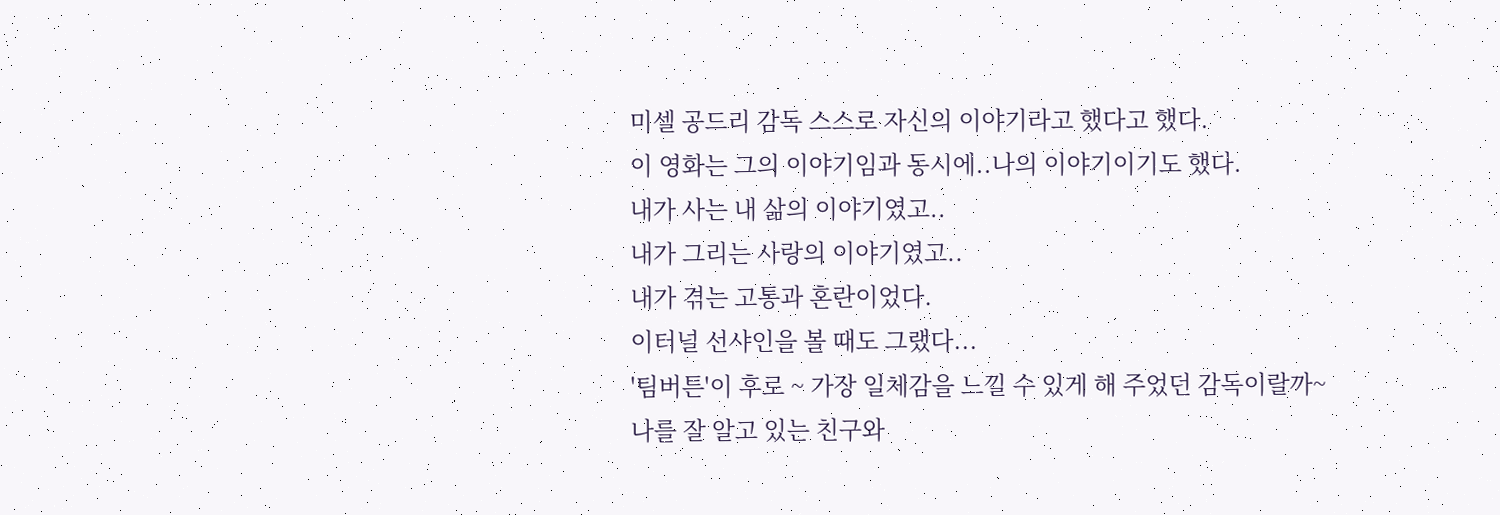미셀 공드리 감독 스스로 자신의 이야기라고 했다고 했다.
이 영화는 그의 이야기임과 동시에..나의 이야기이기도 했다.
내가 사는 내 삶의 이야기였고..
내가 그리는 사랑의 이야기였고..
내가 겪는 고통과 혼란이었다.
이터널 선샤인을 볼 때도 그랬다...
'팀버튼'이 후로 ~ 가장 일체감을 느낄 수 있게 해 주었던 감독이랄까~
나를 잘 알고 있는 친구와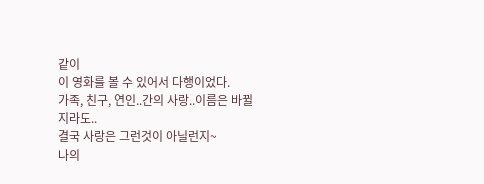같이
이 영화를 볼 수 있어서 다행이었다.
가족, 친구, 연인..간의 사랑..이름은 바뀔지라도..
결국 사랑은 그런것이 아닐런지~
나의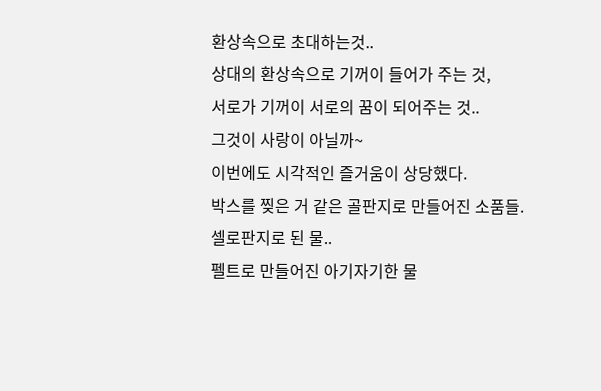환상속으로 초대하는것..
상대의 환상속으로 기꺼이 들어가 주는 것,
서로가 기꺼이 서로의 꿈이 되어주는 것..
그것이 사랑이 아닐까~
이번에도 시각적인 즐거움이 상당했다.
박스를 찢은 거 같은 골판지로 만들어진 소품들.
셀로판지로 된 물..
펠트로 만들어진 아기자기한 물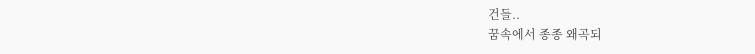건들..
꿈속에서 종종 왜곡되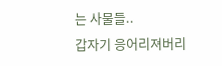는 사물들..
갑자기 응어리져버리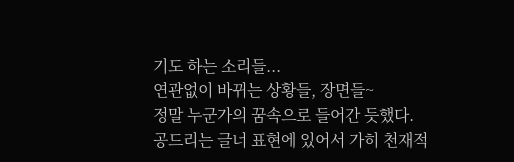기도 하는 소리들...
연관없이 바뀌는 상황들, 장면들~
정말 누군가의 꿈속으로 들어간 듯했다.
공드리는 글너 표현에 있어서 가히 천재적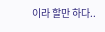이라 할만 하다..